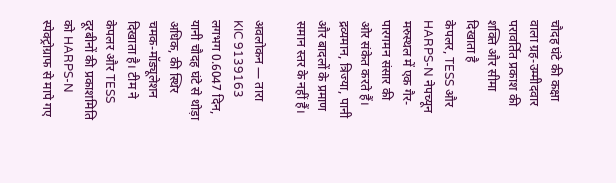चौदह घंटे की कक्षा वाला ग्रह-उम्मीदवार परावर्तित प्रकाश की शक्ति और सीमा दिखाता है
केपलर, TESS और HARPS-N नेपच्यून मरुस्थल में एक गैर-पारगमन संसार की ओर संकेत करते हैं। द्रव्यमान, त्रिज्या, पानी और बादलों के प्रमाण समान स्तर के नहीं हैं।

अवलोकन — तारा KIC 9139163 लगभग 0.6047 दिन, यानी चौदह घंटे से थोड़ा अधिक, की स्थिर चमक-मॉड्यूलेशन दिखाता है। टीम ने केपलर और TESS दूरबीनों की प्रकाशमिति को HARPS-N स्पेक्ट्रोग्राफ से मापे गए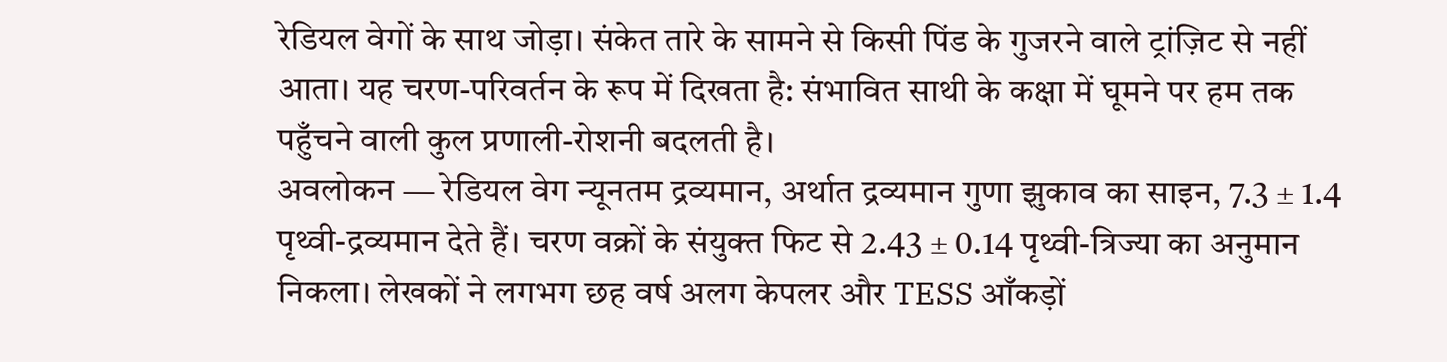रेडियल वेगों के साथ जोड़ा। संकेत तारे के सामने से किसी पिंड के गुजरने वाले ट्रांज़िट से नहीं आता। यह चरण-परिवर्तन के रूप में दिखता है: संभावित साथी के कक्षा में घूमने पर हम तक पहुँचने वाली कुल प्रणाली-रोशनी बदलती है।
अवलोकन — रेडियल वेग न्यूनतम द्रव्यमान, अर्थात द्रव्यमान गुणा झुकाव का साइन, 7.3 ± 1.4 पृथ्वी-द्रव्यमान देते हैं। चरण वक्रों के संयुक्त फिट से 2.43 ± 0.14 पृथ्वी-त्रिज्या का अनुमान निकला। लेखकों ने लगभग छह वर्ष अलग केपलर और TESS आँकड़ों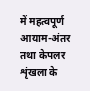में महत्वपूर्ण आयाम-अंतर तथा केपलर शृंखला के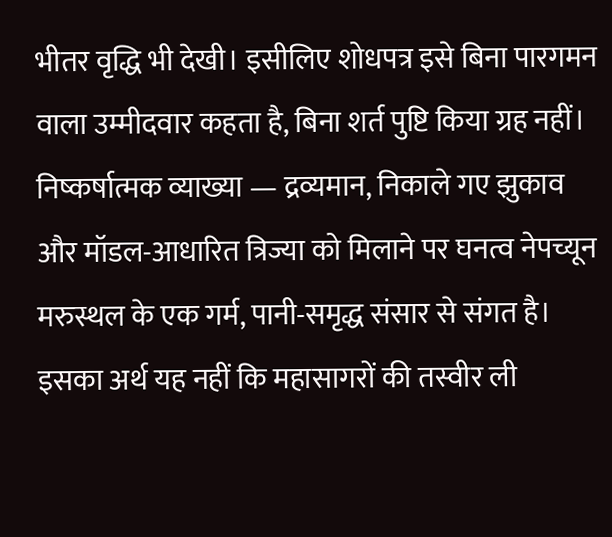भीतर वृद्धि भी देखी। इसीलिए शोधपत्र इसे बिना पारगमन वाला उम्मीदवार कहता है, बिना शर्त पुष्टि किया ग्रह नहीं।
निष्कर्षात्मक व्याख्या — द्रव्यमान, निकाले गए झुकाव और मॉडल-आधारित त्रिज्या को मिलाने पर घनत्व नेपच्यून मरुस्थल के एक गर्म, पानी-समृद्ध संसार से संगत है। इसका अर्थ यह नहीं कि महासागरों की तस्वीर ली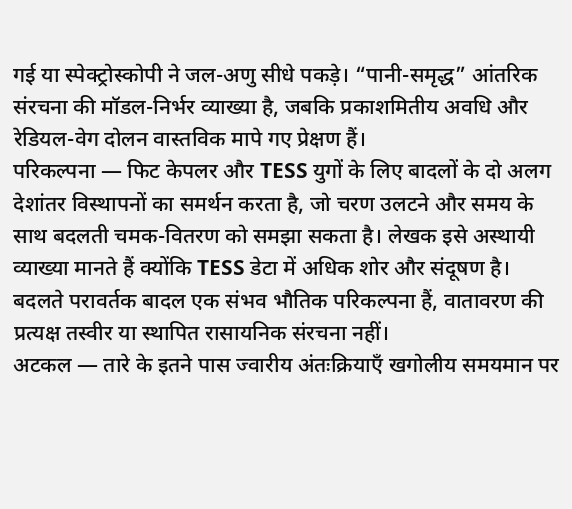गई या स्पेक्ट्रोस्कोपी ने जल-अणु सीधे पकड़े। “पानी-समृद्ध” आंतरिक संरचना की मॉडल-निर्भर व्याख्या है, जबकि प्रकाशमितीय अवधि और रेडियल-वेग दोलन वास्तविक मापे गए प्रेक्षण हैं।
परिकल्पना — फिट केपलर और TESS युगों के लिए बादलों के दो अलग देशांतर विस्थापनों का समर्थन करता है, जो चरण उलटने और समय के साथ बदलती चमक-वितरण को समझा सकता है। लेखक इसे अस्थायी व्याख्या मानते हैं क्योंकि TESS डेटा में अधिक शोर और संदूषण है। बदलते परावर्तक बादल एक संभव भौतिक परिकल्पना हैं, वातावरण की प्रत्यक्ष तस्वीर या स्थापित रासायनिक संरचना नहीं।
अटकल — तारे के इतने पास ज्वारीय अंतःक्रियाएँ खगोलीय समयमान पर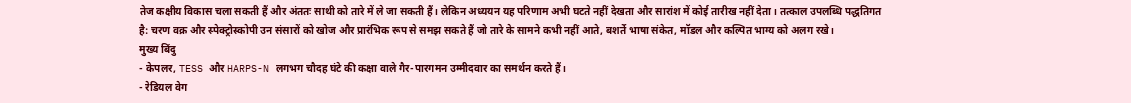तेज कक्षीय विकास चला सकती हैं और अंततः साथी को तारे में ले जा सकती हैं। लेकिन अध्ययन यह परिणाम अभी घटते नहीं देखता और सारांश में कोई तारीख नहीं देता। तत्काल उपलब्धि पद्धतिगत है: चरण वक्र और स्पेक्ट्रोस्कोपी उन संसारों को खोज और प्रारंभिक रूप से समझ सकते हैं जो तारे के सामने कभी नहीं आते, बशर्ते भाषा संकेत, मॉडल और कल्पित भाग्य को अलग रखे।
मुख्य बिंदु
- केपलर, TESS और HARPS-N लगभग चौदह घंटे की कक्षा वाले गैर-पारगमन उम्मीदवार का समर्थन करते हैं।
- रेडियल वेग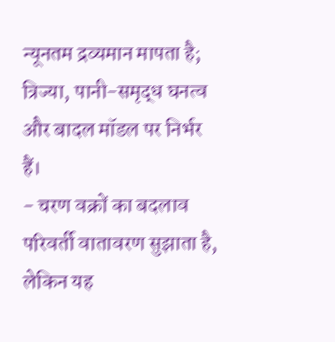न्यूनतम द्रव्यमान मापता है; त्रिज्या, पानी-समृद्ध घनत्व और बादल मॉडल पर निर्भर हैं।
- चरण वक्रों का बदलाव परिवर्ती वातावरण सुझाता है, लेकिन यह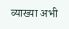व्याख्या अभी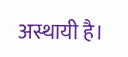अस्थायी है।